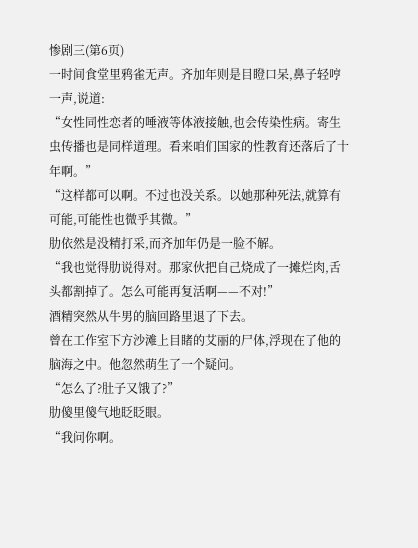惨剧三(第6页)
一时间食堂里鸦雀无声。齐加年则是目瞪口呆,鼻子轻哼一声,说道:
“女性同性恋者的唾液等体液接触,也会传染性病。寄生虫传播也是同样道理。看来咱们国家的性教育还落后了十年啊。”
“这样都可以啊。不过也没关系。以她那种死法,就算有可能,可能性也微乎其微。”
肋依然是没精打采,而齐加年仍是一脸不解。
“我也觉得肋说得对。那家伙把自己烧成了一摊烂肉,舌头都割掉了。怎么可能再复活啊——不对!”
酒精突然从牛男的脑回路里退了下去。
曾在工作室下方沙滩上目睹的艾丽的尸体,浮现在了他的脑海之中。他忽然萌生了一个疑问。
“怎么了?肚子又饿了?”
肋傻里傻气地眨眨眼。
“我问你啊。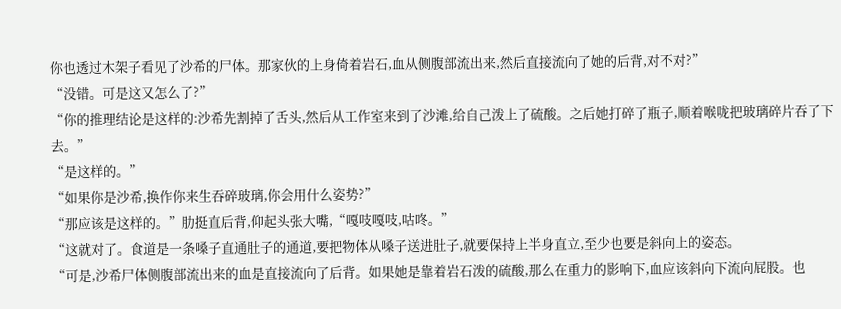你也透过木架子看见了沙希的尸体。那家伙的上身倚着岩石,血从侧腹部流出来,然后直接流向了她的后背,对不对?”
“没错。可是这又怎么了?”
“你的推理结论是这样的:沙希先割掉了舌头,然后从工作室来到了沙滩,给自己泼上了硫酸。之后她打碎了瓶子,顺着喉咙把玻璃碎片吞了下去。”
“是这样的。”
“如果你是沙希,换作你来生吞碎玻璃,你会用什么姿势?”
“那应该是这样的。”肋挺直后背,仰起头张大嘴,“嘎吱嘎吱,咕咚。”
“这就对了。食道是一条嗓子直通肚子的通道,要把物体从嗓子送进肚子,就要保持上半身直立,至少也要是斜向上的姿态。
“可是,沙希尸体侧腹部流出来的血是直接流向了后背。如果她是靠着岩石泼的硫酸,那么在重力的影响下,血应该斜向下流向屁股。也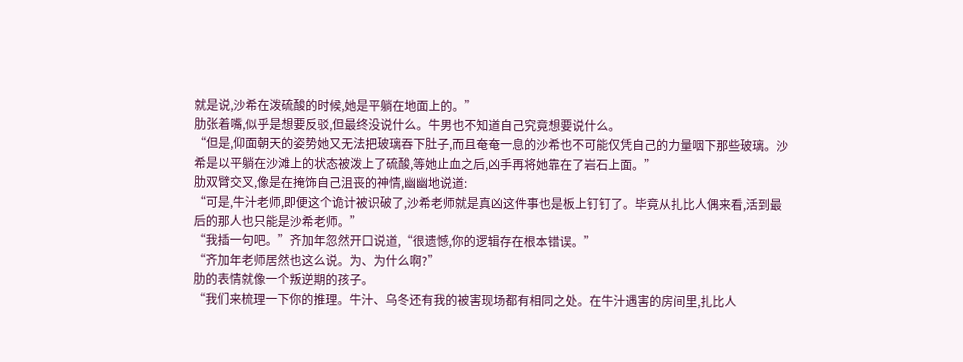就是说,沙希在泼硫酸的时候,她是平躺在地面上的。”
肋张着嘴,似乎是想要反驳,但最终没说什么。牛男也不知道自己究竟想要说什么。
“但是,仰面朝天的姿势她又无法把玻璃吞下肚子,而且奄奄一息的沙希也不可能仅凭自己的力量咽下那些玻璃。沙希是以平躺在沙滩上的状态被泼上了硫酸,等她止血之后,凶手再将她靠在了岩石上面。”
肋双臂交叉,像是在掩饰自己沮丧的神情,幽幽地说道:
“可是,牛汁老师,即便这个诡计被识破了,沙希老师就是真凶这件事也是板上钉钉了。毕竟从扎比人偶来看,活到最后的那人也只能是沙希老师。”
“我插一句吧。”齐加年忽然开口说道,“很遗憾,你的逻辑存在根本错误。”
“齐加年老师居然也这么说。为、为什么啊?”
肋的表情就像一个叛逆期的孩子。
“我们来梳理一下你的推理。牛汁、乌冬还有我的被害现场都有相同之处。在牛汁遇害的房间里,扎比人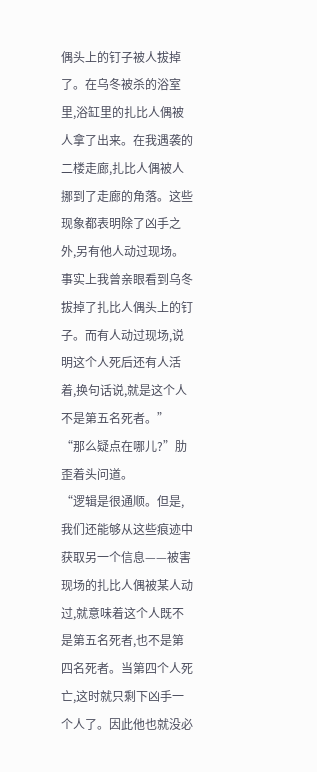偶头上的钉子被人拔掉了。在乌冬被杀的浴室里,浴缸里的扎比人偶被人拿了出来。在我遇袭的二楼走廊,扎比人偶被人挪到了走廊的角落。这些现象都表明除了凶手之外,另有他人动过现场。事实上我曾亲眼看到乌冬拔掉了扎比人偶头上的钉子。而有人动过现场,说明这个人死后还有人活着,换句话说,就是这个人不是第五名死者。”
“那么疑点在哪儿?”肋歪着头问道。
“逻辑是很通顺。但是,我们还能够从这些痕迹中获取另一个信息——被害现场的扎比人偶被某人动过,就意味着这个人既不是第五名死者,也不是第四名死者。当第四个人死亡,这时就只剩下凶手一个人了。因此他也就没必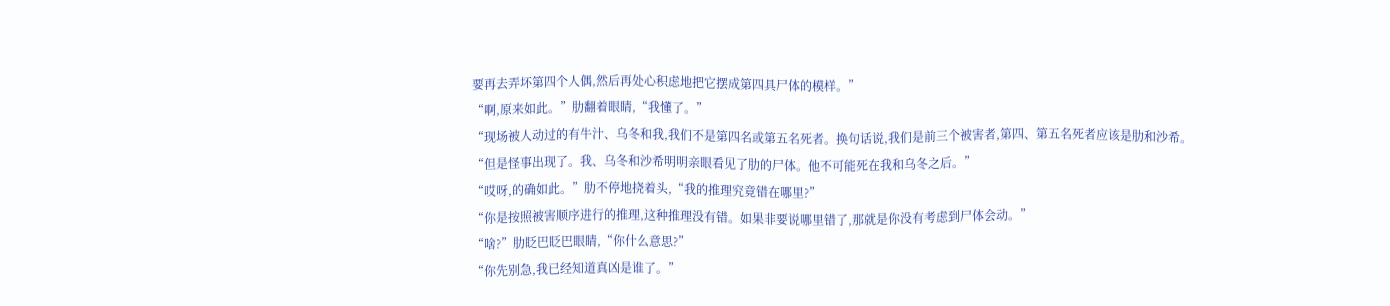要再去弄坏第四个人偶,然后再处心积虑地把它摆成第四具尸体的模样。”
“啊,原来如此。”肋翻着眼睛,“我懂了。”
“现场被人动过的有牛汁、乌冬和我,我们不是第四名或第五名死者。换句话说,我们是前三个被害者,第四、第五名死者应该是肋和沙希。
“但是怪事出现了。我、乌冬和沙希明明亲眼看见了肋的尸体。他不可能死在我和乌冬之后。”
“哎呀,的确如此。”肋不停地挠着头,“我的推理究竟错在哪里?”
“你是按照被害顺序进行的推理,这种推理没有错。如果非要说哪里错了,那就是你没有考虑到尸体会动。”
“啥?”肋眨巴眨巴眼睛,“你什么意思?”
“你先别急,我已经知道真凶是谁了。”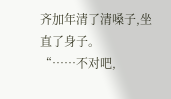齐加年清了清嗓子,坐直了身子。
“……不对吧,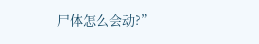尸体怎么会动?”